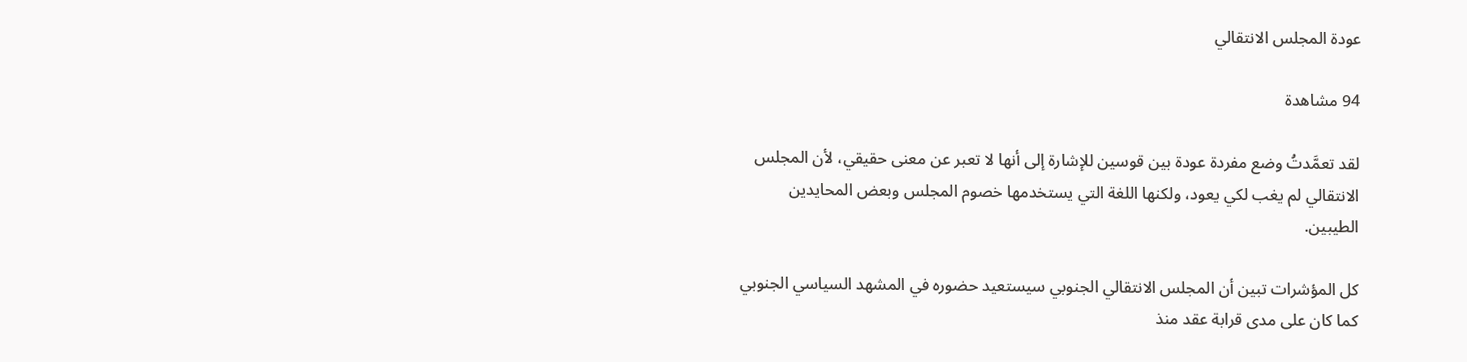عودة المجلس الانتقالي

94 مشاهدة

لقد تعمَّدتُ وضع مفردة عودة بين قوسين للإشارة إلى أنها لا تعبر عن معنى حقيقي، لأن المجلس الانتقالي لم يغب لكي يعود، ولكنها اللغة التي يستخدمها خصوم المجلس وبعض المحايدين الطيبين.

كل المؤشرات تبين أن المجلس الانتقالي الجنوبي سيستعيد حضوره في المشهد السياسي الجنوبي كما كان على مدى قرابة عقد منذ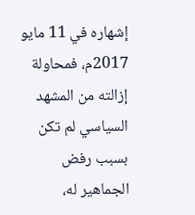إشهاره في 11 مايو 2017م، فمحاولة إزالته من المشهد السياسي لم تكن بسبب رفض الجماهير له،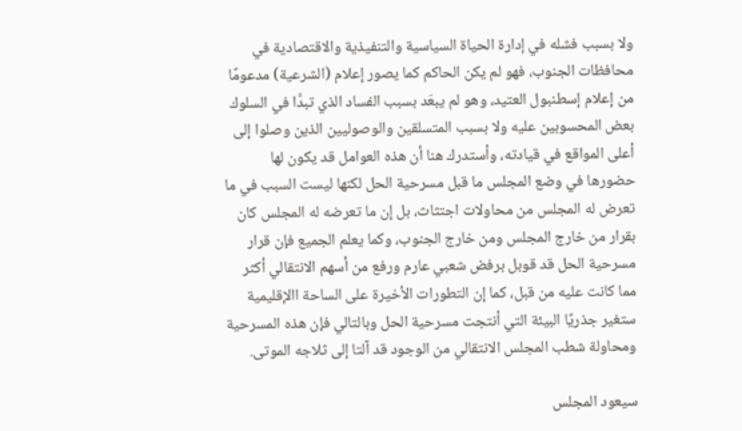ولا بسبب فشله في إدارة الحياة السياسية والتنفيذية والاقتصادية في محافظات الجنوب، فهو لم يكن الحاكم كما يصور إعلام (الشرعية) مدعومًا من إعلام إسطنبول العتيد، وهو لم يبعَد بسبب الفساد الذي تبدَّا في السلوك بعض المحسوبين عليه ولا بسبب المتسلقين والوصوليين الذين وصلوا إلى أعلى المواقع في قيادته، وأستدرك هنا أن هذه العوامل قد يكون لها حضورها في وضع المجلس ما قبل مسرحية الحل لكنها ليست السبب في ما تعرض له المجلس من محاولات اجتثاث، بل إن ما تعرضه له المجلس كان بقرار من خارج المجلس ومن خارج الجنوب، وكما يعلم الجميع فإن قرار مسرحية الحل قد قوبل برفض شعبي عارم ورفع من أسهم الانتقالي أكثر مما كانت عليه من قبل، كما إن التطورات الأخيرة على الساحة االإقليمية ستغير جذريًا البيئة التي أنتجت مسرحية الحل وبالتالي فإن هذه المسرحية ومحاولة شطب المجلس الانتقالي من الوجود قد آلتا إلى ثلاجه الموتى.

سيعود المجلس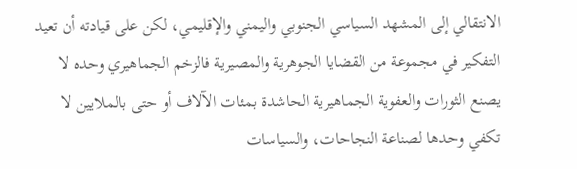الانتقالي إلى المشهد السياسي الجنوبي واليمني والإقليمي، لكن على قيادته أن تعيد التفكير في مجموعة من القضايا الجوهرية والمصيرية فالزخم الجماهيري وحده لا يصنع الثورات والعفوية الجماهيرية الحاشدة بمئات الآلاف أو حتى بالملايين لا تكفي وحدها لصناعة النجاحات، والسياسات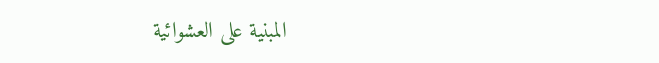المبنية على العشوائية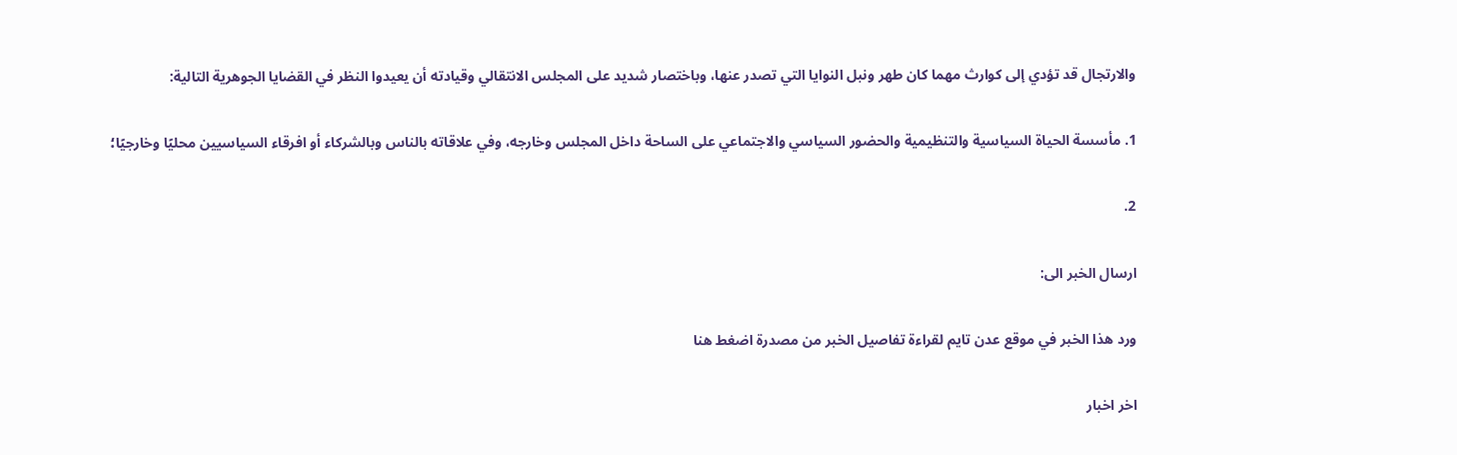والارتجال قد تؤدي إلى كوارث مهما كان طهر ونبل النوايا التي تصدر عنها، وباختصار شديد على المجلس الانتقالي وقيادته أن يعيدوا النظر في القضايا الجوهرية التالية:

1. مأسسة الحياة السياسية والتنظيمية والحضور السياسي والاجتماعي على الساحة داخل المجلس وخارجه، وفي علاقاته بالناس وبالشركاء أو افرقاء السياسيين محليًا وخارجيًا؛

2.

ارسال الخبر الى:

ورد هذا الخبر في موقع عدن تايم لقراءة تفاصيل الخبر من مصدرة اضغط هنا

اخر اخبار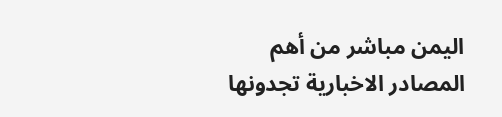اليمن مباشر من أهم المصادر الاخبارية تجدونها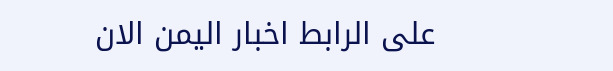على الرابط اخبار اليمن الان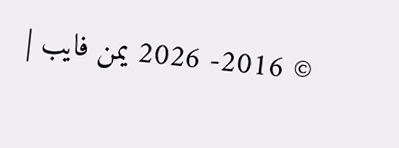© 2016- 2026 يمن فايب |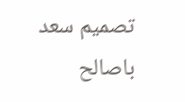تصميم سعد باصالح